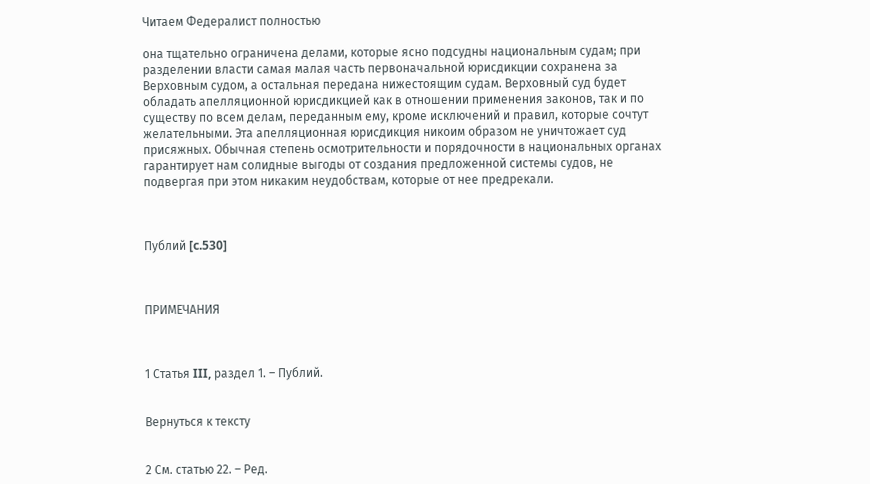Читаем Федералист полностью

она тщательно ограничена делами, которые ясно подсудны национальным судам; при разделении власти самая малая часть первоначальной юрисдикции сохранена за Верховным судом, а остальная передана нижестоящим судам. Верховный суд будет обладать апелляционной юрисдикцией как в отношении применения законов, так и по существу по всем делам, переданным ему, кроме исключений и правил, которые сочтут желательными. Эта апелляционная юрисдикция никоим образом не уничтожает суд присяжных. Обычная степень осмотрительности и порядочности в национальных органах гарантирует нам солидные выгоды от создания предложенной системы судов, не подвергая при этом никаким неудобствам, которые от нее предрекали.



Публий [c.530]



ПРИМЕЧАНИЯ



1 Статья III, раздел 1. – Публий.


Вернуться к тексту


2 См. статью 22. – Ред.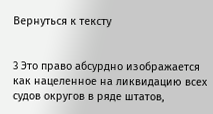Вернуться к тексту


3 Это право абсурдно изображается как нацеленное на ликвидацию всех судов округов в ряде штатов,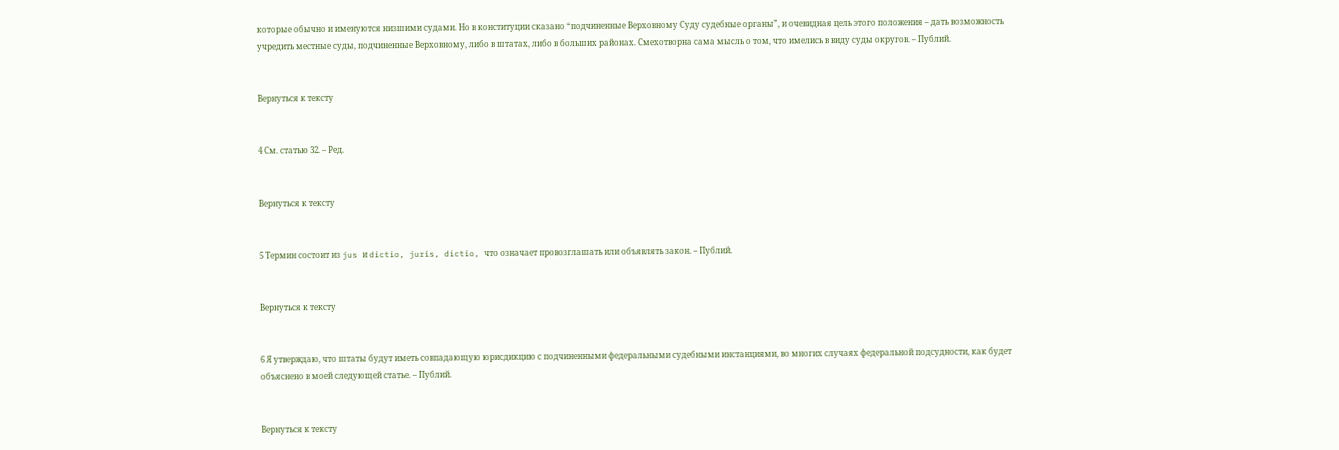которые обычно и именуются низшими судами. Но в конституции сказано “подчиненные Верховному Суду судебные органы”, и очевидная цель этого положения – дать возможность учредить местные суды, подчиненные Верховному, либо в штатах, либо в больших районах. Смехотворна сама мысль о том, что имелись в виду суды округов. – Публий.


Вернуться к тексту


4 См. статью 32. – Ред.


Вернуться к тексту


5 Термин состоит из jus и dictio, juris, dictio, что означает провозглашать или объявлять закон. – Публий.


Вернуться к тексту


6 Я утверждаю, что штаты будут иметь совпадающую юрисдикцию с подчиненными федеральными судебными инстанциями, во многих случаях федеральной подсудности, как будет объяснено в моей следующей статье. – Публий.


Вернуться к тексту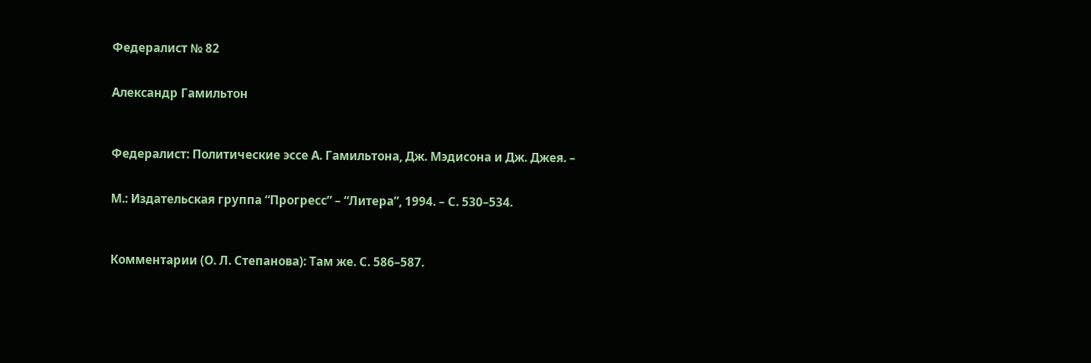Федералист № 82


Александр Гамильтон



Федералист: Политические эссе А. Гамильтона, Дж. Мэдисона и Дж. Джея. –


М.: Издательская группа “Прогресс” – “Литера”, 1994. – С. 530–534.



Комментарии (О. Л. Степанова): Там же. С. 586–587.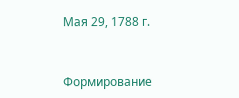Мая 29, 1788 г.



Формирование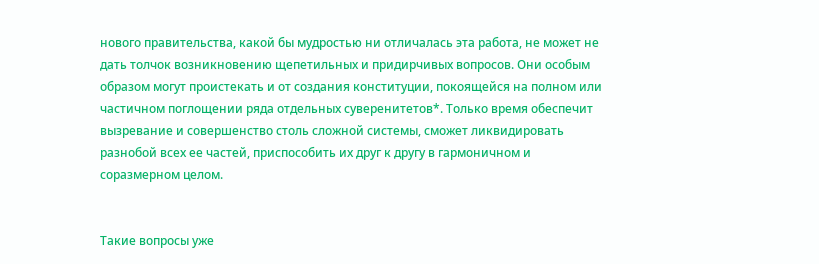нового правительства, какой бы мудростью ни отличалась эта работа, не может не дать толчок возникновению щепетильных и придирчивых вопросов. Они особым образом могут проистекать и от создания конституции, покоящейся на полном или частичном поглощении ряда отдельных суверенитетов*. Только время обеспечит вызревание и совершенство столь сложной системы, сможет ликвидировать разнобой всех ее частей, приспособить их друг к другу в гармоничном и соразмерном целом.


Такие вопросы уже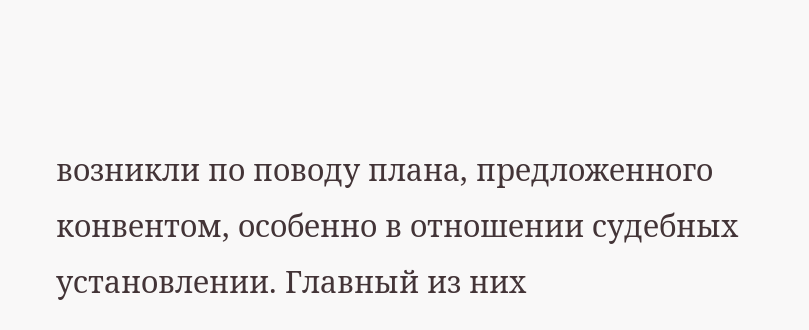возникли по поводу плана, предложенного конвентом, особенно в отношении судебных установлении. Главный из них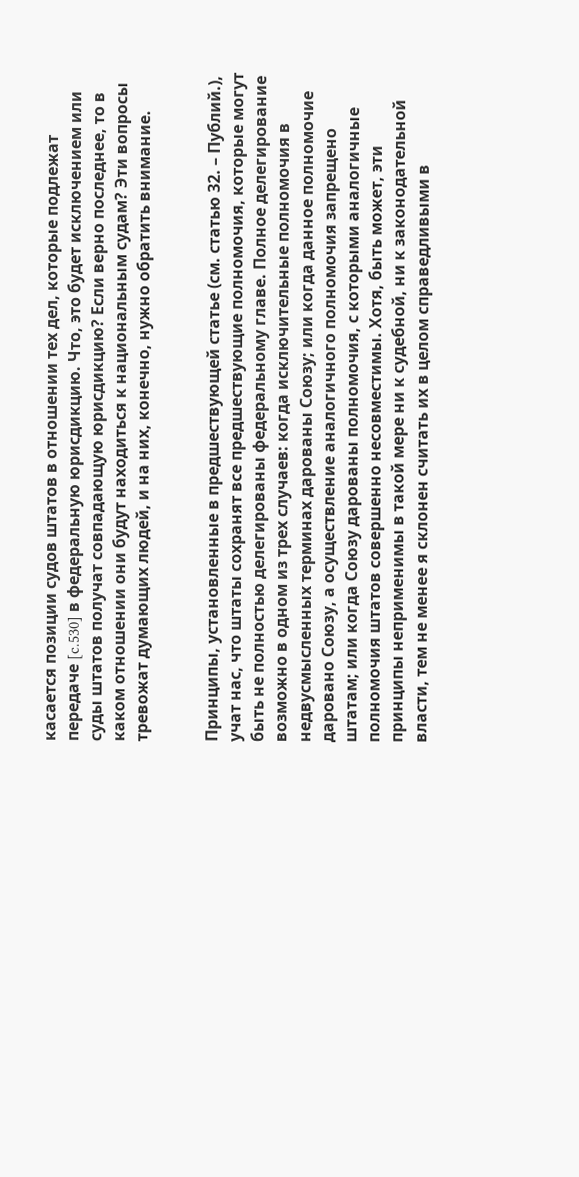касается позиции судов штатов в отношении тех дел, которые подлежат передаче [c.530] в федеральную юрисдикцию. Что, это будет исключением или суды штатов получат совпадающую юрисдикцию? Если верно последнее, то в каком отношении они будут находиться к национальным судам? Эти вопросы тревожат думающих людей, и на них, конечно, нужно обратить внимание.


Принципы, установленные в предшествующей статье (см. статью 32. – Публий.), учат нас, что штаты сохранят все предшествующие полномочия, которые могут быть не полностью делегированы федеральному главе. Полное делегирование возможно в одном из трех случаев: когда исключительные полномочия в недвусмысленных терминах дарованы Союзу; или когда данное полномочие даровано Союзу, а осуществление аналогичного полномочия запрещено штатам; или когда Союзу дарованы полномочия, с которыми аналогичные полномочия штатов совершенно несовместимы. Хотя, быть может, эти принципы неприменимы в такой мере ни к судебной, ни к законодательной власти, тем не менее я склонен считать их в целом справедливыми в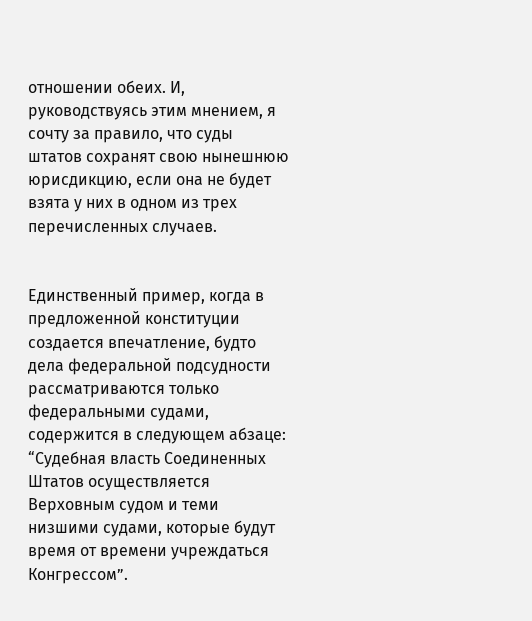отношении обеих. И, руководствуясь этим мнением, я сочту за правило, что суды штатов сохранят свою нынешнюю юрисдикцию, если она не будет взята у них в одном из трех перечисленных случаев.


Единственный пример, когда в предложенной конституции создается впечатление, будто дела федеральной подсудности рассматриваются только федеральными судами, содержится в следующем абзаце: “Судебная власть Соединенных Штатов осуществляется Верховным судом и теми низшими судами, которые будут время от времени учреждаться Конгрессом”.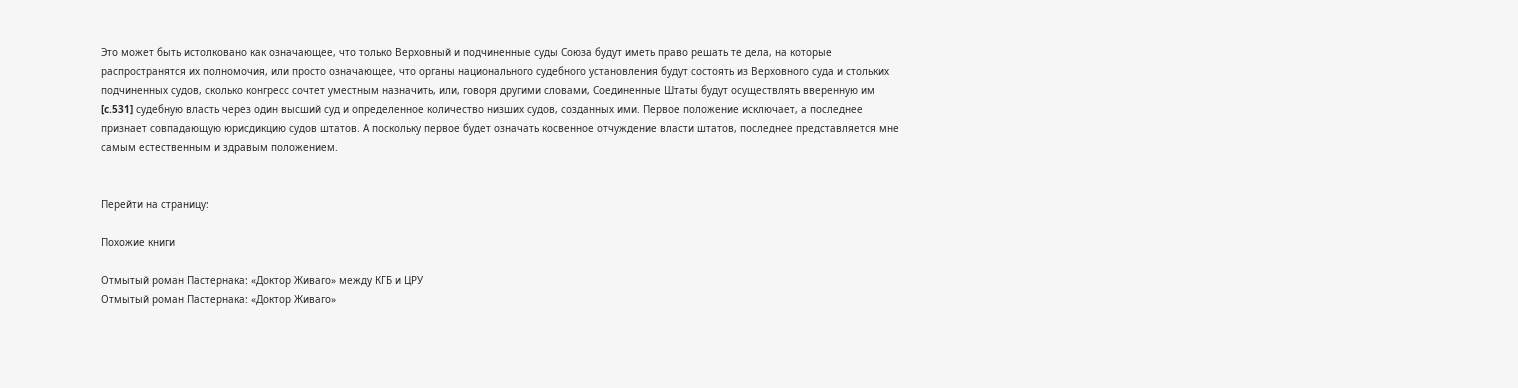Это может быть истолковано как означающее, что только Верховный и подчиненные суды Союза будут иметь право решать те дела, на которые распространятся их полномочия, или просто означающее, что органы национального судебного установления будут состоять из Верховного суда и стольких подчиненных судов, сколько конгресс сочтет уместным назначить, или, говоря другими словами, Соединенные Штаты будут осуществлять вверенную им [c.531] судебную власть через один высший суд и определенное количество низших судов, созданных ими. Первое положение исключает, а последнее признает совпадающую юрисдикцию судов штатов. А поскольку первое будет означать косвенное отчуждение власти штатов, последнее представляется мне самым естественным и здравым положением.


Перейти на страницу:

Похожие книги

Отмытый роман Пастернака: «Доктор Живаго» между КГБ и ЦРУ
Отмытый роман Пастернака: «Доктор Живаго»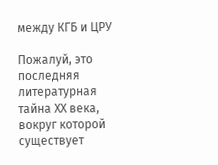между КГБ и ЦРУ

Пожалуй, это последняя литературная тайна ХХ века, вокруг которой существует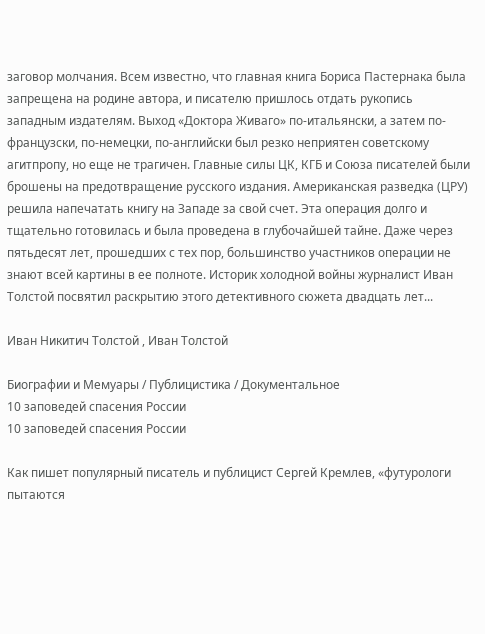заговор молчания. Всем известно, что главная книга Бориса Пастернака была запрещена на родине автора, и писателю пришлось отдать рукопись западным издателям. Выход «Доктора Живаго» по-итальянски, а затем по-французски, по-немецки, по-английски был резко неприятен советскому агитпропу, но еще не трагичен. Главные силы ЦК, КГБ и Союза писателей были брошены на предотвращение русского издания. Американская разведка (ЦРУ) решила напечатать книгу на Западе за свой счет. Эта операция долго и тщательно готовилась и была проведена в глубочайшей тайне. Даже через пятьдесят лет, прошедших с тех пор, большинство участников операции не знают всей картины в ее полноте. Историк холодной войны журналист Иван Толстой посвятил раскрытию этого детективного сюжета двадцать лет...

Иван Никитич Толстой , Иван Толстой

Биографии и Мемуары / Публицистика / Документальное
10 заповедей спасения России
10 заповедей спасения России

Как пишет популярный писатель и публицист Сергей Кремлев, «футурологи пытаются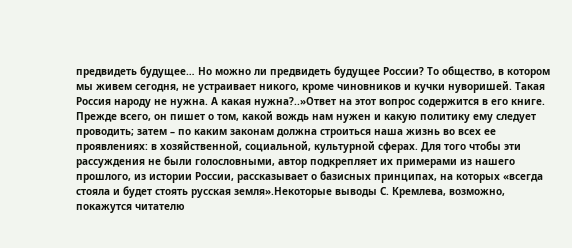предвидеть будущее… Но можно ли предвидеть будущее России? То общество, в котором мы живем сегодня, не устраивает никого, кроме чиновников и кучки нуворишей. Такая Россия народу не нужна. А какая нужна?..»Ответ на этот вопрос содержится в его книге. Прежде всего, он пишет о том, какой вождь нам нужен и какую политику ему следует проводить; затем – по каким законам должна строиться наша жизнь во всех ее проявлениях: в хозяйственной, социальной, культурной сферах. Для того чтобы эти рассуждения не были голословными, автор подкрепляет их примерами из нашего прошлого, из истории России, рассказывает о базисных принципах, на которых «всегда стояла и будет стоять русская земля».Некоторые выводы С. Кремлева, возможно, покажутся читателю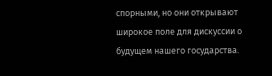спорными, но они открывают широкое поле для дискуссии о будущем нашего государства.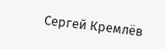Сергей Кремлёв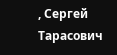, Сергей Тарасович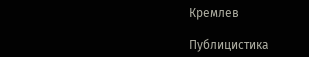Кремлев

Публицистика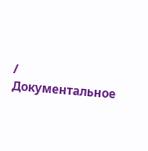/ Документальное